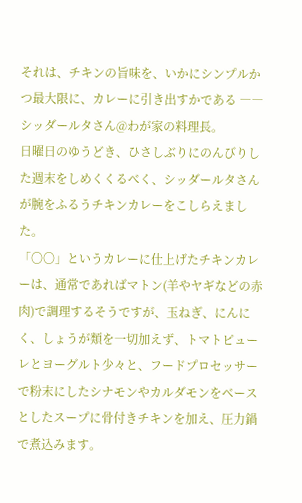それは、チキンの旨味を、いかにシンプルかつ最大限に、カレーに引き出すかである ―― シッダールタさん@わが家の料理長。
日曜日のゆうどき、ひさしぶりにのんびりした週末をしめくくるべく、シッダールタさんが腕をふるうチキンカレーをこしらえました。
「〇〇」というカレーに仕上げたチキンカレーは、通常であればマトン(羊やヤギなどの赤肉)で調理するそうですが、玉ねぎ、にんにく、しょうが類を一切加えず、トマトピューレとヨーグルト少々と、フードプロセッサーで粉末にしたシナモンやカルダモンをベースとしたスープに骨付きチキンを加え、圧力鍋で煮込みます。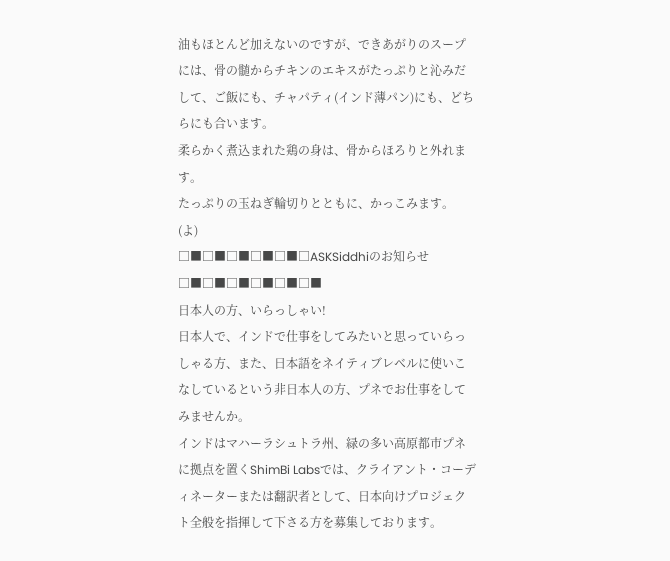油もほとんど加えないのですが、できあがりのスープには、骨の髄からチキンのエキスがたっぷりと沁みだして、ご飯にも、チャパティ(インド薄パン)にも、どちらにも合います。
柔らかく煮込まれた鶏の身は、骨からほろりと外れます。
たっぷりの玉ねぎ輪切りとともに、かっこみます。
(よ)
□■□■□■□■□■□ASKSiddhiのお知らせ□■□■□■□■□■□■
日本人の方、いらっしゃい!
日本人で、インドで仕事をしてみたいと思っていらっしゃる方、また、日本語をネイティブレベルに使いこなしているという非日本人の方、プネでお仕事をしてみませんか。
インドはマハーラシュトラ州、緑の多い高原都市プネに拠点を置くShimBi Labsでは、クライアント・コーディネーターまたは翻訳者として、日本向けプロジェクト全般を指揮して下さる方を募集しております。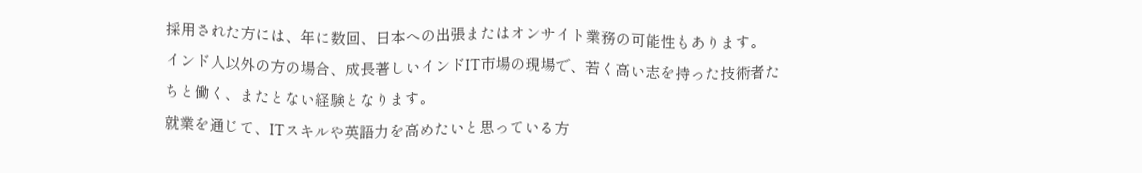採用された方には、年に数回、日本への出張またはオンサイト業務の可能性もあります。
インド人以外の方の場合、成長著しいインドIT市場の現場で、若く高い志を持った技術者たちと働く、またとない経験となります。
就業を通じて、ITスキルや英語力を高めたいと思っている方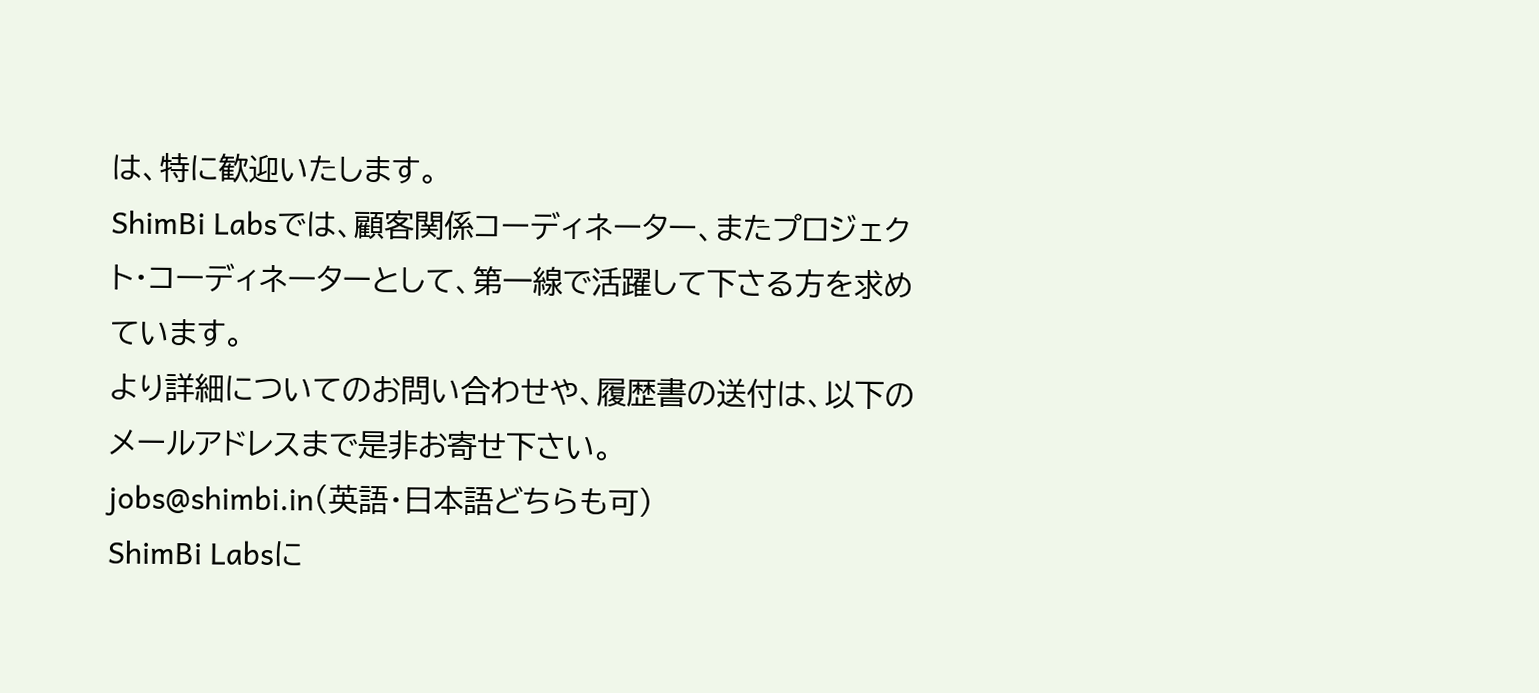は、特に歓迎いたします。
ShimBi Labsでは、顧客関係コーディネーター、またプロジェクト・コーディネーターとして、第一線で活躍して下さる方を求めています。
より詳細についてのお問い合わせや、履歴書の送付は、以下のメールアドレスまで是非お寄せ下さい。
jobs@shimbi.in(英語・日本語どちらも可)
ShimBi Labsに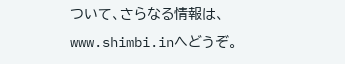ついて、さらなる情報は、www.shimbi.inへどうぞ。